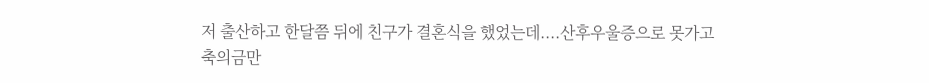저 출산하고 한달쯤 뒤에 친구가 결혼식을 했었는데....산후우울증으로 못가고 축의금만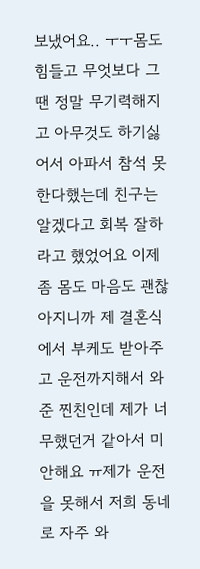보냈어요.. ㅜㅜ몸도 힘들고 무엇보다 그땐 정말 무기력해지고 아무것도 하기싫어서 아파서 참석 못한다했는데 친구는 알겠다고 회복 잘하라고 했었어요 이제 좀 몸도 마음도 괜찮아지니까 제 결혼식에서 부케도 받아주고 운전까지해서 와준 찐친인데 제가 너무했던거 같아서 미안해요 ㅠ제가 운전을 못해서 저희 동네로 자주 와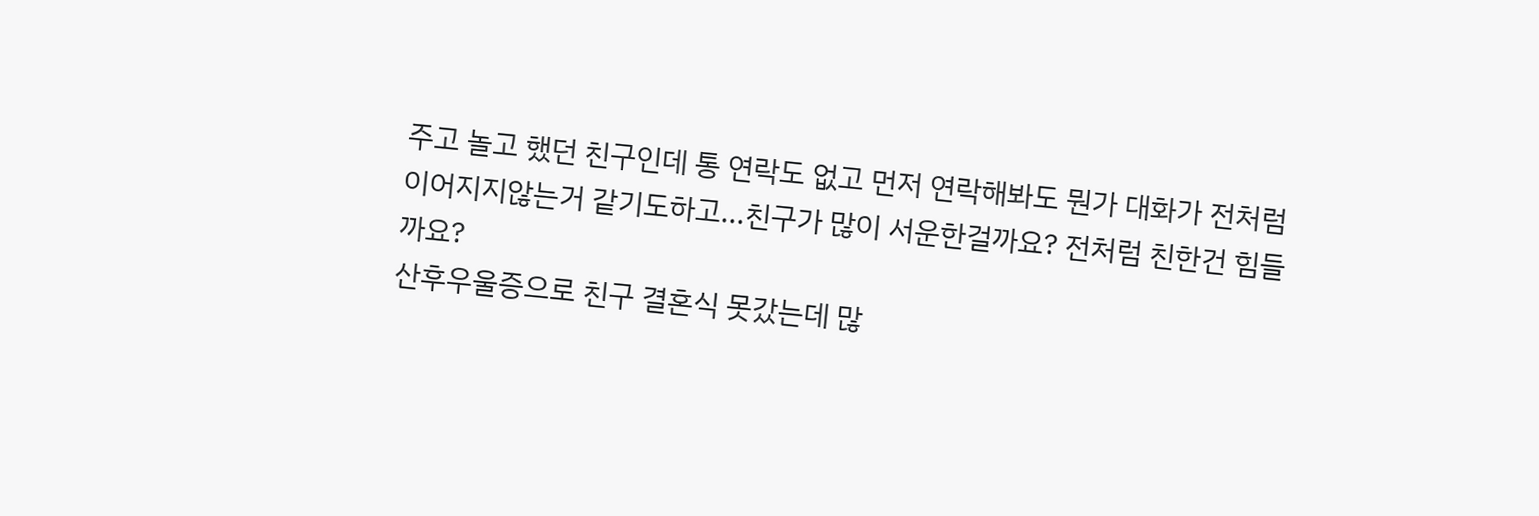주고 놀고 했던 친구인데 통 연락도 없고 먼저 연락해봐도 뭔가 대화가 전처럼 이어지지않는거 같기도하고...친구가 많이 서운한걸까요? 전처럼 친한건 힘들까요?
산후우울증으로 친구 결혼식 못갔는데 많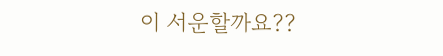이 서운할까요??